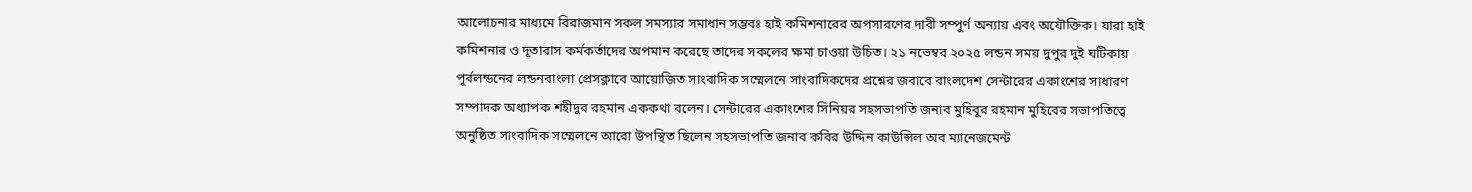আলোচনার মাধ্যমে বিরাজমান সকল সমস্যার সমাধান সম্ভবঃ হাই কমিশনারের অপসারণের দাবী সম্পুর্ণ অন্যায় এবং অযৌক্তিক। যারা হাই কমিশনার ও দূতাবাস কর্মকর্তাদের অপমান করেছে তাদের সকলের ক্ষমা চাওয়া উচিত। ২১ নভেম্বর ২০২৫ লন্ডন সময় দুপুর দুই ঘটিকায় পূর্বলন্ডনের লন্ডনবাংলা প্রেসক্লাবে আয়োজিত সাংবাদিক সম্মেলনে সাংবাদিকদের প্রশ্নের জবাবে বাংলদেশ সেন্টারের একাংশের সাধারণ সম্পাদক অধ্যাপক শহীদুর রহমান এককথা বলেন। সেন্টারের একাংশের সিনিয়র সহসভাপতি জনাব মুহিবুর রহমান মুহিবের সভাপতিত্বে অনুষ্ঠিত সাংবাদিক সম্মেলনে আরো উপস্থিত ছিলেন সহসভাপতি জনাব কবির উদ্দিন কাউন্সিল অব ম্যানেজমেন্ট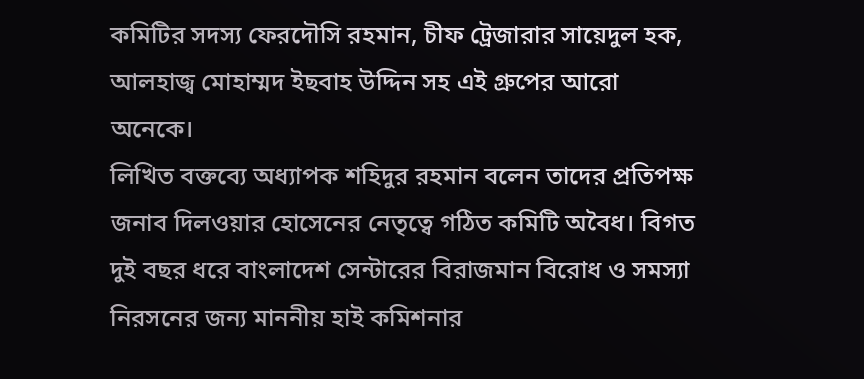কমিটির সদস্য ফেরদৌসি রহমান, চীফ ট্রেজারার সায়েদুল হক, আলহাজ্ব মোহাম্মদ ইছবাহ উদ্দিন সহ এই গ্রুপের আরো অনেকে।
লিখিত বক্তব্যে অধ্যাপক শহিদুর রহমান বলেন তাদের প্রতিপক্ষ জনাব দিলওয়ার হোসেনের নেতৃত্বে গঠিত কমিটি অবৈধ। বিগত দুই বছর ধরে বাংলাদেশ সেন্টারের বিরাজমান বিরোধ ও সমস্যা নিরসনের জন্য মাননীয় হাই কমিশনার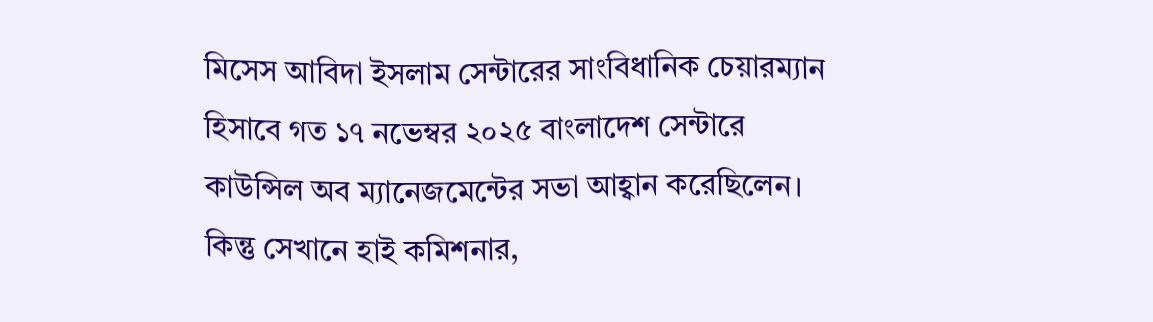মিসেস আবিদা ইসলাম সেন্টারের সাংবিধানিক চেয়ারম্যান হিসাবে গত ১৭ নভেম্বর ২০২৫ বাংলাদেশ সেন্টারে কাউন্সিল অব ম্যানেজমেন্টের সভা আহ্বান করেছিলেন। কিন্তু সেখানে হাই কমিশনার,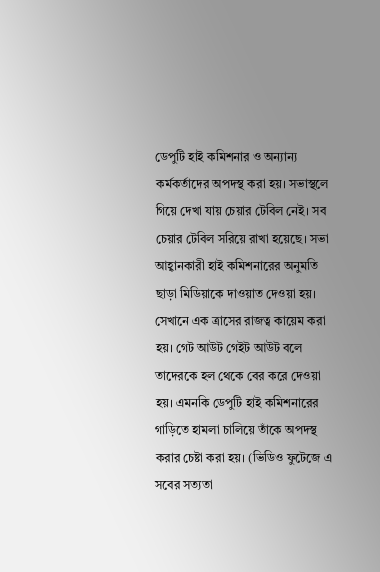ডেপুটি হাই কমিশনার ও অন্যান্য কর্মকর্তাদের অপদস্থ করা হয়। সভাস্থলে গিয়ে দেখা যায় চেয়ার টেবিল নেই। সব চেয়ার টেবিল সরিয়ে রাখা হয়েছে। সভা আহ্বানকারী হাই কমিশনারের অনুমতি ছাড়া মিডিয়াকে দাওয়াত দেওয়া হয়। সেখানে এক ত্রাসের রাজত্ব কায়েম করা হয়। গেট আউট গেইট আউট বলে তাদেরকে হল থেকে বের করে দেওয়া হয়। এমনকি ডেপুটি হাই কমিশনারের গাড়িতে হামলা চালিয়ে তাঁকে অপদস্থ করার চেষ্টা করা হয়। (ভিডিও ফুটেজে এ সবের সত্যতা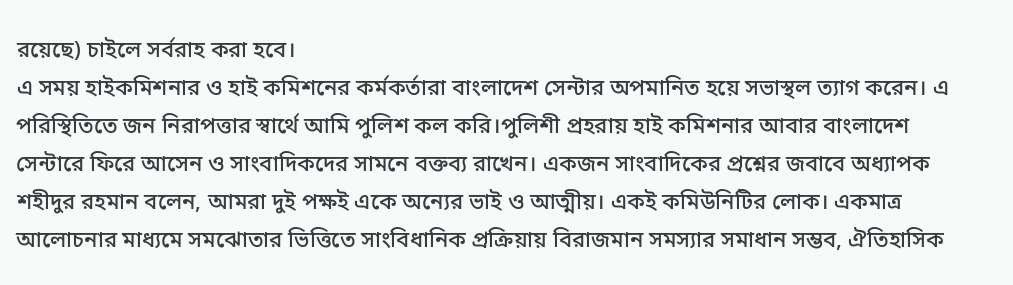রয়েছে) চাইলে সর্বরাহ করা হবে।
এ সময় হাইকমিশনার ও হাই কমিশনের কর্মকর্তারা বাংলাদেশ সেন্টার অপমানিত হয়ে সভাস্থল ত্যাগ করেন। এ পরিস্থিতিতে জন নিরাপত্তার স্বার্থে আমি পুলিশ কল করি।পুলিশী প্রহরায় হাই কমিশনার আবার বাংলাদেশ সেন্টারে ফিরে আসেন ও সাংবাদিকদের সামনে বক্তব্য রাখেন। একজন সাংবাদিকের প্রশ্নের জবাবে অধ্যাপক শহীদুর রহমান বলেন, আমরা দুই পক্ষই একে অন্যের ভাই ও আত্মীয়। একই কমিউনিটির লোক। একমাত্র আলোচনার মাধ্যমে সমঝোতার ভিত্তিতে সাংবিধানিক প্রক্রিয়ায় বিরাজমান সমস্যার সমাধান সম্ভব, ঐতিহাসিক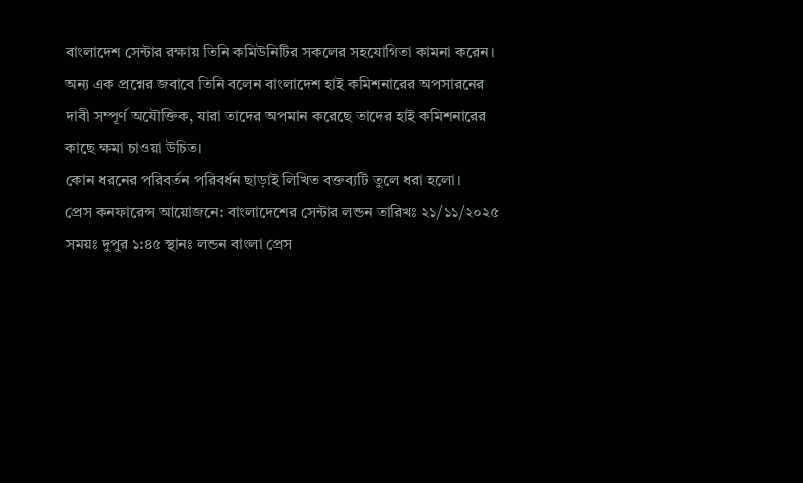বাংলাদেশ সেন্টার রক্ষায় তিনি কমিউনিটির সকলের সহযোগিতা কামনা করেন। অন্য এক প্রশ্নের জবাবে তিনি বলেন বাংলাদেশ হাই কমিশনারের অপসারনের দাবী সম্পূর্ণ অযৌক্তিক, যারা তাদের অপমান করেছে তাদের হাই কমিশনারের কাছে ক্ষমা চাওয়া উচিত।
কোন ধরনের পরিবর্তন পরিবর্ধন ছাড়াই লিখিত বক্তব্যটি তুলে ধরা হলো।
প্রেস কনফারেন্স আয়োজনে: বাংলাদেশের সেন্টার লন্ডন তারিখঃ ২১/১১/২০২৫ সময়ঃ দুপুর ১:৪৫ স্থানঃ লন্ডন বাংলা প্রেস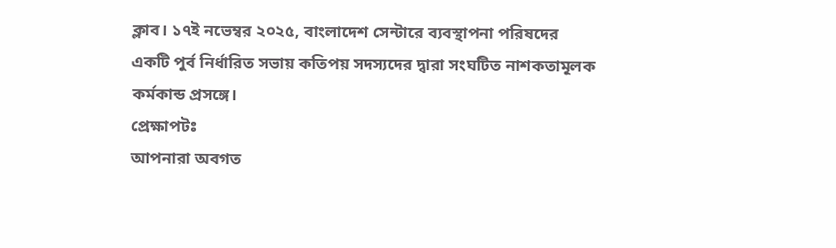ক্লাব। ১৭ই নভেম্বর ২০২৫, বাংলাদেশ সেন্টারে ব্যবস্থাপনা পরিষদের একটি পুর্ব নির্ধারিত সভায় কতিপয় সদস্যদের দ্বারা সংঘটিত নাশকতামূলক কর্মকান্ড প্রসঙ্গে।
প্রেক্ষাপটঃ
আপনারা অবগত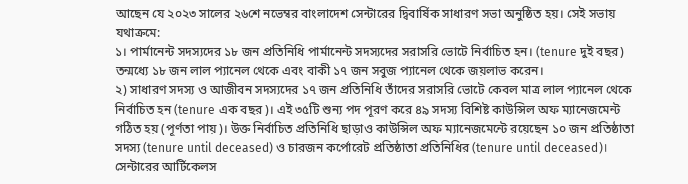আছেন যে ২০২৩ সালের ২৬শে নভেম্বর বাংলাদেশ সেন্টারের দ্বিবার্ষিক সাধারণ সভা অনুষ্ঠিত হয়। সেই সভায় যথাক্রমে:
১। পার্মানেন্ট সদস্যদের ১৮ জন প্রতিনিধি পার্মানেন্ট সদস্যদের সরাসরি ভোটে নির্বাচিত হন। (tenure দুই বছর) তন্মধ্যে ১৮ জন লাল প্যানেল থেকে এবং বাকী ১৭ জন সবুজ প্যানেল থেকে জয়লাভ করেন।
২) সাধারণ সদস্য ও আজীবন সদস্যদের ১৭ জন প্রতিনিধি তাঁদের সরাসরি ভোটে কেবল মাত্র লাল প্যানেল থেকে নির্বাচিত হন (tenure এক বছর)। এই ৩৫টি শুন্য পদ পূরণ করে ৪৯ সদস্য বিশিষ্ট কাউন্সিল অফ ম্যানেজমেন্ট গঠিত হয় (পূর্ণতা পায়)। উক্ত নির্বাচিত প্রতিনিধি ছাড়াও কাউন্সিল অফ ম্যানেজমেন্টে রয়েছেন ১০ জন প্রতিষ্ঠাতা সদস্য (tenure until deceased) ও চারজন কর্পোরেট প্রতিষ্ঠাতা প্রতিনিধির (tenure until deceased)। সেন্টারের আর্টিকেলস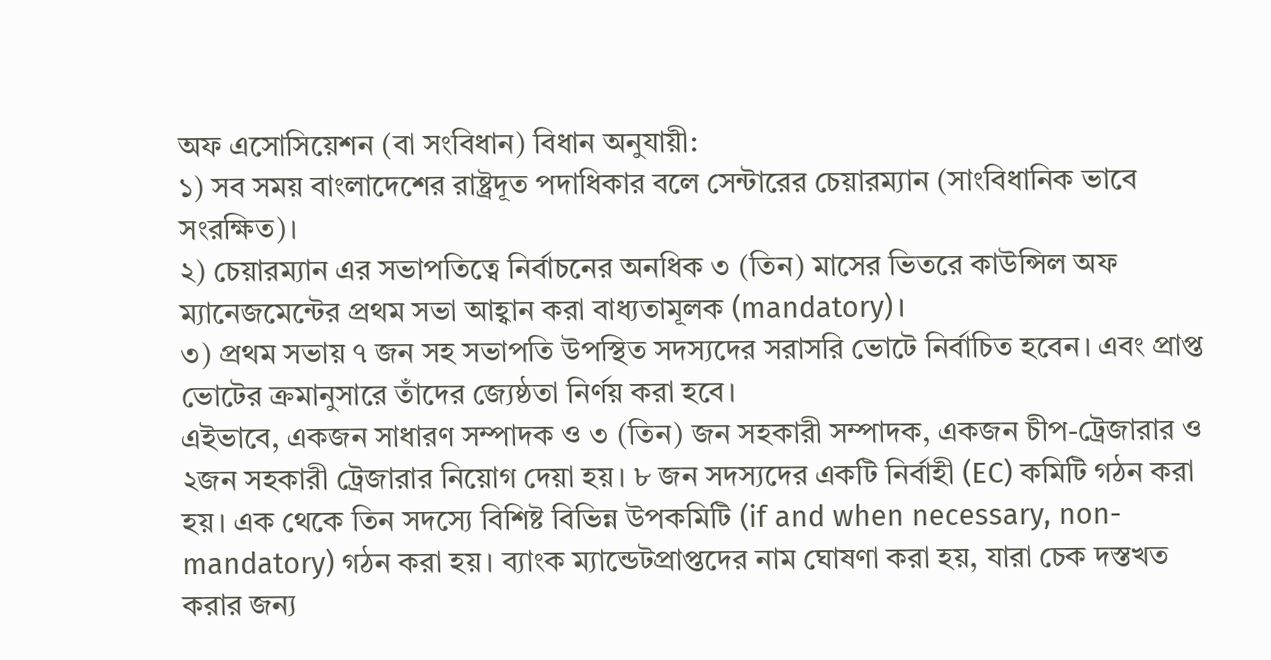অফ এসোসিয়েশন (বা সংবিধান) বিধান অনুযায়ী:
১) সব সময় বাংলাদেশের রাষ্ট্রদূত পদাধিকার বলে সেন্টারের চেয়ারম্যান (সাংবিধানিক ভাবে সংরক্ষিত)।
২) চেয়ারম্যান এর সভাপতিত্বে নির্বাচনের অনধিক ৩ (তিন) মাসের ভিতরে কাউন্সিল অফ ম্যানেজমেন্টের প্রথম সভা আহ্বান করা বাধ্যতামূলক (mandatory)।
৩) প্রথম সভায় ৭ জন সহ সভাপতি উপস্থিত সদস্যদের সরাসরি ভোটে নির্বাচিত হবেন। এবং প্রাপ্ত ভোটের ক্রমানুসারে তাঁদের জ্যেষ্ঠতা নির্ণয় করা হবে।
এইভাবে, একজন সাধারণ সম্পাদক ও ৩ (তিন) জন সহকারী সম্পাদক, একজন চীপ-ট্রেজারার ও ২জন সহকারী ট্রেজারার নিয়োগ দেয়া হয়। ৮ জন সদস্যদের একটি নির্বাহী (EC) কমিটি গঠন করা হয়। এক থেকে তিন সদস্যে বিশিষ্ট বিভিন্ন উপকমিটি (if and when necessary, non-mandatory) গঠন করা হয়। ব্যাংক ম্যান্ডেটপ্রাপ্তদের নাম ঘোষণা করা হয়, যারা চেক দস্তখত করার জন্য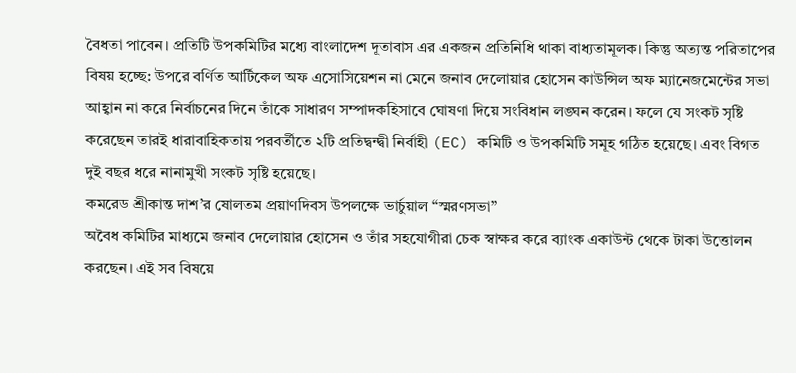বৈধতা পাবেন। প্রতিটি উপকমিটির মধ্যে বাংলাদেশ দূতাবাস এর একজন প্রতিনিধি থাকা বাধ্যতামূলক। কিন্তু অত্যন্ত পরিতাপের বিষয় হচ্ছে: উপরে বর্ণিত আর্টিকেল অফ এসোসিয়েশন না মেনে জনাব দেলোয়ার হোসেন কাউন্সিল অফ ম্যানেজমেন্টের সভা আহ্বান না করে নির্বাচনের দিনে তাঁকে সাধারণ সম্পাদকহিসাবে ঘোষণা দিয়ে সংবিধান লঙ্ঘন করেন। ফলে যে সংকট সৃষ্টি করেছেন তারই ধারাবাহিকতায় পরবর্তীতে ২টি প্রতিদ্বন্দ্বী নির্বাহী (EC) কমিটি ও উপকমিটি সমূহ গঠিত হয়েছে। এবং বিগত দুই বছর ধরে নানামুখী সংকট সৃষ্টি হয়েছে।
কমরেড শ্রীকান্ত দাশ’র ষোলতম প্রয়াণদিবস উপলক্ষে ভার্চুয়াল “স্মরণসভা”
অবৈধ কমিটির মাধ্যমে জনাব দেলোয়ার হোসেন ও তাঁর সহযোগীরা চেক স্বাক্ষর করে ব্যাংক একাউন্ট থেকে টাকা উত্তোলন করছেন। এই সব বিষয়ে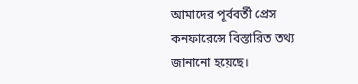আমাদের পূর্ববর্তী প্রেস কনফারেন্সে বিস্তারিত তথ্য জানানো হয়েছে।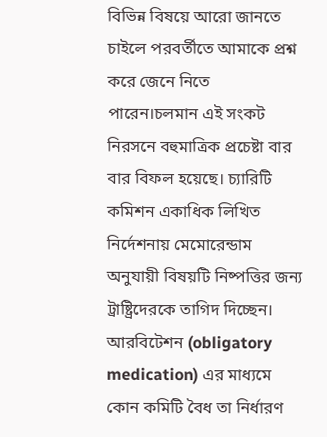বিভিন্ন বিষয়ে আরো জানতে চাইলে পরবর্তীতে আমাকে প্রশ্ন করে জেনে নিতে পারেন।চলমান এই সংকট নিরসনে বহুমাত্রিক প্রচেষ্টা বার বার বিফল হয়েছে। চ্যারিটি কমিশন একাধিক লিখিত নির্দেশনায় মেমোরেন্ডাম অনুযায়ী বিষয়টি নিষ্পত্তির জন্য ট্রাষ্ট্রিদেরকে তাগিদ দিচ্ছেন। আরবিটেশন (obligatory medication) এর মাধ্যমে কোন কমিটি বৈধ তা নির্ধারণ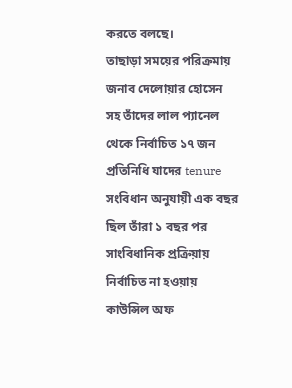করতে বলছে।
তাছাড়া সময়ের পরিক্রমায় জনাব দেলোয়ার হোসেন সহ তাঁদের লাল প্যানেল থেকে নির্বাচিত ১৭ জন প্রতিনিধি যাদের tenure সংবিধান অনুযায়ী এক বছর ছিল তাঁরা ১ বছর পর সাংবিধানিক প্রক্রিয়ায় নির্বাচিত না হওয়ায় কাউন্সিল অফ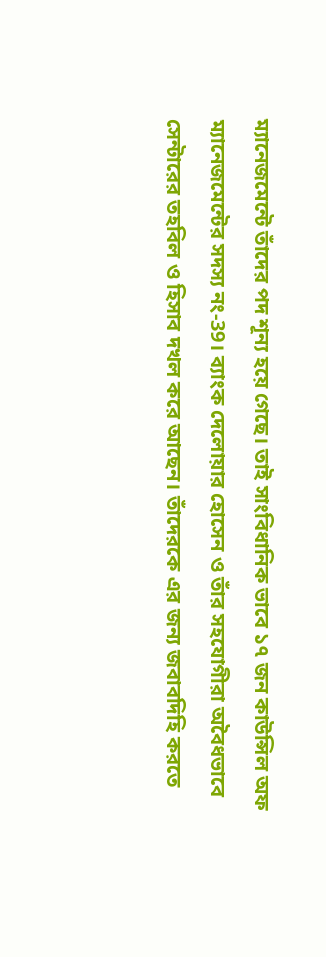ম্যানেজমেন্টে তাঁদের পদ শূন্য হয়ে গেছে। তাই সাংবিধানিক ভাবে ১৭ জন কাউন্সিল অফ ম্যানেজমেন্টের সদস্য নং-39। ব্যাংক দেলোয়ার হোসেন ও তাঁর সহযোগীরা অবৈধভাবে সেন্টারের তহবিল ও হিসাব দখল করে আছেন। তাঁদেরকে এর জন্য জবাবদিহি করতে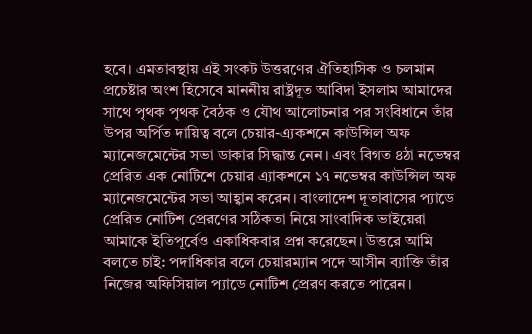হবে। এমতাবস্থায় এই সংকট উত্তরণের ঐতিহাসিক ও চলমান প্রচেষ্টার অংশ হিসেবে মাননীয় রাষ্ট্রদূত আবিদা ইসলাম আমাদের সাথে পৃথক পৃথক বৈঠক ও যৌথ আলোচনার পর সংবিধানে তাঁর উপর অর্পিত দায়িত্ব বলে চেয়ার-এ্যকশনে কাউন্সিল অফ ম্যানেজমেন্টের সভা ডাকার সিদ্ধান্ত নেন। এবং বিগত ৪ঠা নভেম্বর প্রেরিত এক নোটিশে চেয়ার এ্যাকশনে ১৭ নভেম্বর কাউন্সিল অফ ম্যানেজমেন্টের সভা আহ্বান করেন। বাংলাদেশ দূতাবাসের প্যাডে প্রেরিত নোটিশ প্রেরণের সঠিকতা নিয়ে সাংবাদিক ভাইয়েরা আমাকে ইতিপূর্বেও একাধিকবার প্রশ্ন করেছেন। উত্তরে আমি বলতে চাই: পদাধিকার বলে চেয়ারম্যান পদে আসীন ব্যাক্তি তাঁর নিজের অফিসিয়াল প্যাডে নোটিশ প্রেরণ করতে পারেন।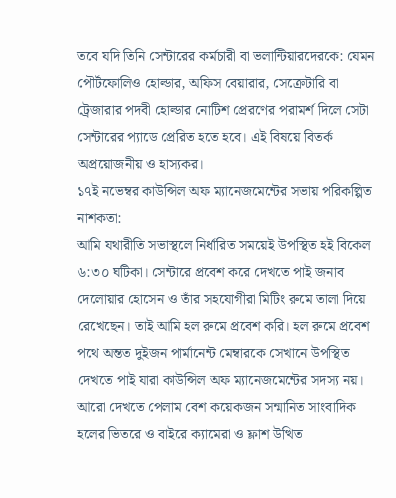তবে যদি তিনি সেন্টারের কর্মচারী বা ভলান্টিয়ারদেরকে: যেমন পৌর্টফোলিও হোল্ডার, অফিস বেয়ারার, সেক্রেটারি বা ট্রেজারার পদবী হোল্ডার নোটিশ প্রেরণের পরামর্শ দিলে সেটা সেন্টারের প্যাডে প্রেরিত হতে হবে। এই বিষয়ে বিতর্ক অপ্রয়োজনীয় ও হাস্যকর।
১৭ই নভেম্বর কাউন্সিল অফ ম্যানেজমেন্টের সভায় পরিকল্পিত নাশকতা:
আমি যথারীতি সভাস্থলে নির্ধারিত সময়েই উপস্থিত হই বিকেল ৬:৩০ ঘটিকা। সেন্টারে প্রবেশ করে দেখতে পাই জনাব দেলোয়ার হোসেন ও তাঁর সহযোগীরা মিটিং রুমে তালা দিয়ে রেখেছেন। তাই আমি হল রুমে প্রবেশ করি। হল রুমে প্রবেশ পথে অন্তত দুইজন পার্মানেন্ট মেম্বারকে সেখানে উপস্থিত দেখতে পাই যারা কাউন্সিল অফ ম্যানেজমেন্টের সদস্য নয়। আরো দেখতে পেলাম বেশ কয়েকজন সন্মানিত সাংবাদিক হলের ভিতরে ও বাইরে ক্যামেরা ও ফ্লাশ উত্থিত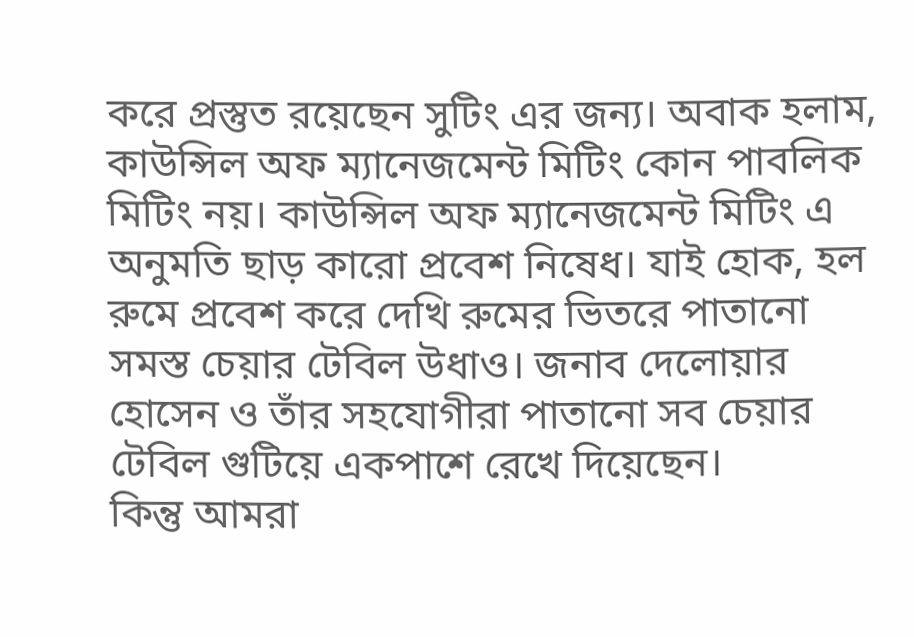করে প্রস্তুত রয়েছেন সুটিং এর জন্য। অবাক হলাম, কাউন্সিল অফ ম্যানেজমেন্ট মিটিং কোন পাবলিক মিটিং নয়। কাউন্সিল অফ ম্যানেজমেন্ট মিটিং এ অনুমতি ছাড় কারো প্রবেশ নিষেধ। যাই হোক, হল রুমে প্রবেশ করে দেখি রুমের ভিতরে পাতানো সমস্ত চেয়ার টেবিল উধাও। জনাব দেলোয়ার হোসেন ও তাঁর সহযোগীরা পাতানো সব চেয়ার টেবিল গুটিয়ে একপাশে রেখে দিয়েছেন।
কিন্তু আমরা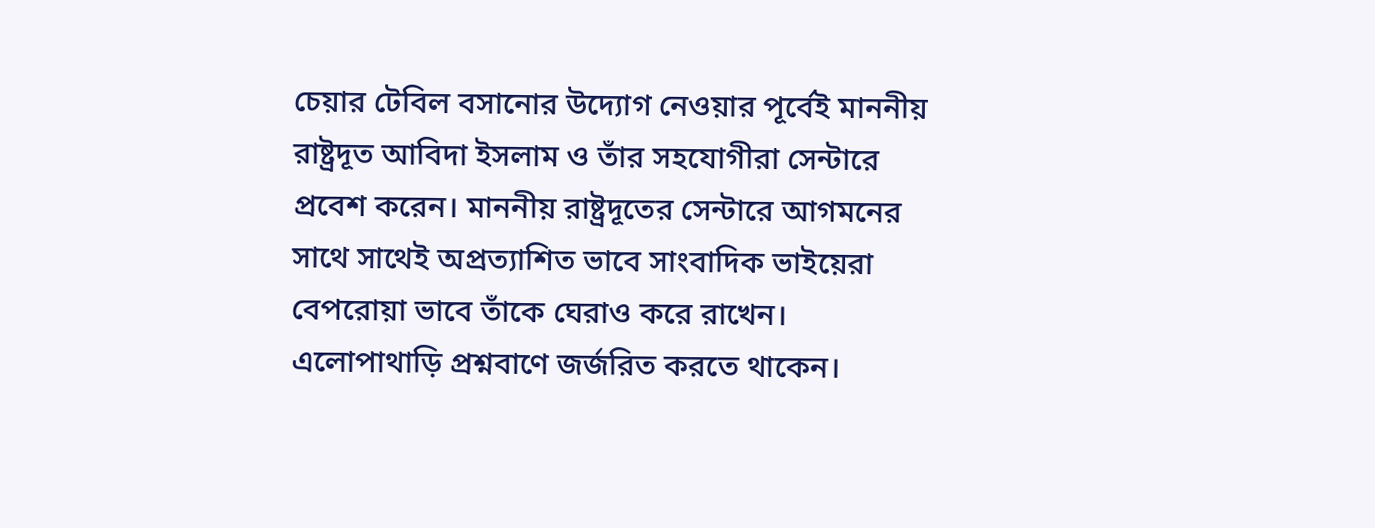চেয়ার টেবিল বসানোর উদ্যোগ নেওয়ার পূর্বেই মাননীয় রাষ্ট্রদূত আবিদা ইসলাম ও তাঁর সহযোগীরা সেন্টারে প্রবেশ করেন। মাননীয় রাষ্ট্রদূতের সেন্টারে আগমনের সাথে সাথেই অপ্রত্যাশিত ভাবে সাংবাদিক ভাইয়েরা বেপরোয়া ভাবে তাঁকে ঘেরাও করে রাখেন। এলোপাথাড়ি প্রশ্নবাণে জর্জরিত করতে থাকেন।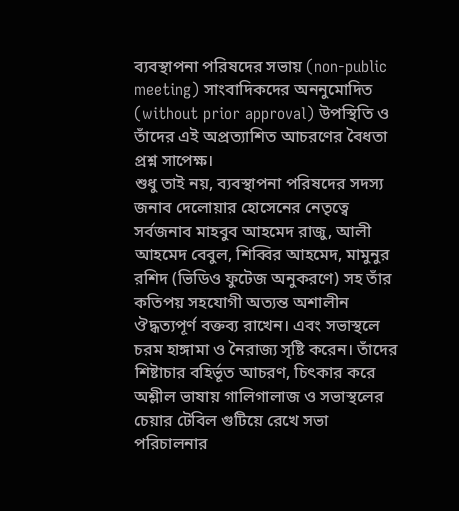ব্যবস্থাপনা পরিষদের সভায় (non-public meeting) সাংবাদিকদের অননুমোদিত (without prior approval) উপস্থিতি ও তাঁদের এই অপ্রত্যাশিত আচরণের বৈধতা প্রশ্ন সাপেক্ষ।
শুধু তাই নয়, ব্যবস্থাপনা পরিষদের সদস্য জনাব দেলোয়ার হোসেনের নেতৃত্বে সর্বজনাব মাহবুব আহমেদ রাজু, আলী আহমেদ বেবুল, শিব্বির আহমেদ, মামুনুর রশিদ (ভিডিও ফুটেজ অনুকরণে) সহ তাঁর কতিপয় সহযোগী অত্যন্ত অশালীন ঔদ্ধত্যপূর্ণ বক্তব্য রাখেন। এবং সভাস্থলে চরম হাঙ্গামা ও নৈরাজ্য সৃষ্টি করেন। তাঁদের শিষ্টাচার বহির্ভূত আচরণ, চিৎকার করে অশ্লীল ভাষায় গালিগালাজ ও সভাস্থলের চেয়ার টেবিল গুটিয়ে রেখে সভা পরিচালনার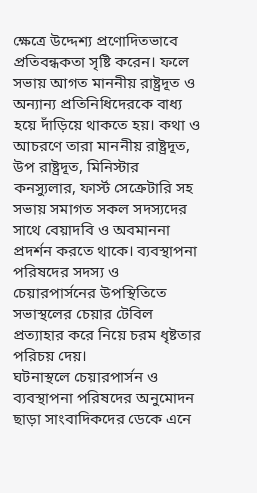ক্ষেত্রে উদ্দেশ্য প্রণোদিতভাবে প্রতিবন্ধকতা সৃষ্টি করেন। ফলে সভায় আগত মাননীয় রাষ্ট্রদূত ও অন্যান্য প্রতিনিধিদেরকে বাধ্য হয়ে দাঁড়িয়ে থাকতে হয়। কথা ও আচরণে তারা মাননীয় রাষ্ট্রদূত, উপ রাষ্ট্রদূত, মিনিস্টার কনস্যুলার, ফার্স্ট সেক্রেটারি সহ সভায় সমাগত সকল সদস্যদের সাথে বেয়াদবি ও অবমাননা প্রদর্শন করতে থাকে। ব্যবস্থাপনা পরিষদের সদস্য ও চেয়ারপার্সনের উপস্থিতিতে সভাস্থলের চেয়ার টেবিল প্রত্যাহার করে নিয়ে চরম ধৃষ্টতার পরিচয় দেয়।
ঘটনাস্থলে চেয়ারপার্সন ও ব্যবস্থাপনা পরিষদের অনুমোদন ছাড়া সাংবাদিকদের ডেকে এনে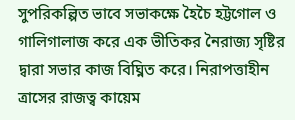সুপরিকল্পিত ভাবে সভাকক্ষে হৈচৈ হট্টগোল ও গালিগালাজ করে এক ভীতিকর নৈরাজ্য সৃষ্টির দ্বারা সভার কাজ বিঘ্নিত করে। নিরাপত্তাহীন ত্রাসের রাজত্ব কায়েম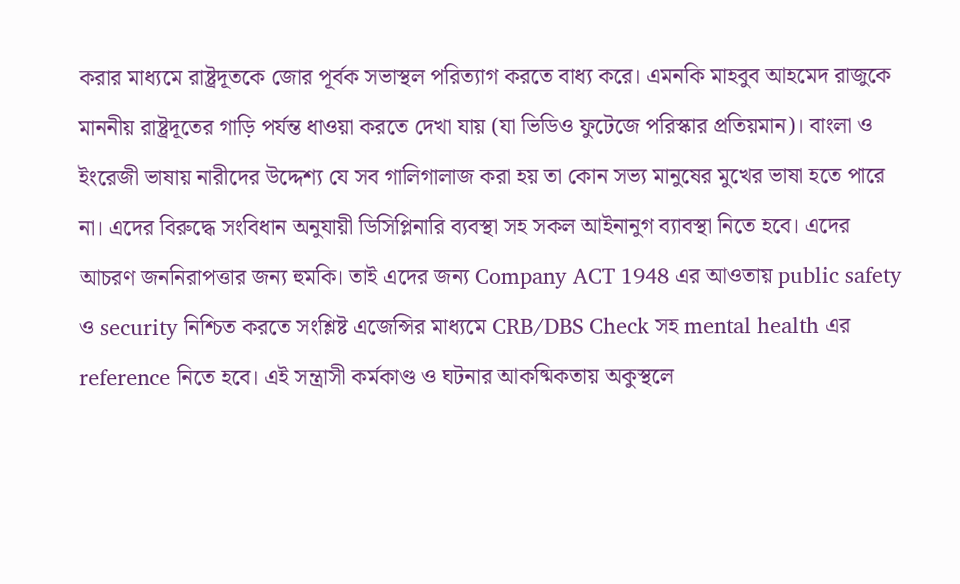করার মাধ্যমে রাষ্ট্রদূতকে জোর পূর্বক সভাস্থল পরিত্যাগ করতে বাধ্য করে। এমনকি মাহবুব আহমেদ রাজুকে মাননীয় রাষ্ট্রদূতের গাড়ি পর্যন্ত ধাওয়া করতে দেখা যায় (যা ভিডিও ফুটেজে পরিস্কার প্রতিয়মান)। বাংলা ও ইংরেজী ভাষায় নারীদের উদ্দেশ্য যে সব গালিগালাজ করা হয় তা কোন সভ্য মানুষের মুখের ভাষা হতে পারে না। এদের বিরুদ্ধে সংবিধান অনুযায়ী ডিসিপ্লিনারি ব্যবস্থা সহ সকল আইনানুগ ব্যাবস্থা নিতে হবে। এদের আচরণ জননিরাপত্তার জন্য হুমকি। তাই এদের জন্য Company ACT 1948 এর আওতায় public safety ও security নিশ্চিত করতে সংশ্লিষ্ট এজেন্সির মাধ্যমে CRB/DBS Check সহ mental health এর reference নিতে হবে। এই সন্ত্রাসী কর্মকাণ্ড ও ঘটনার আকষ্মিকতায় অকুস্থলে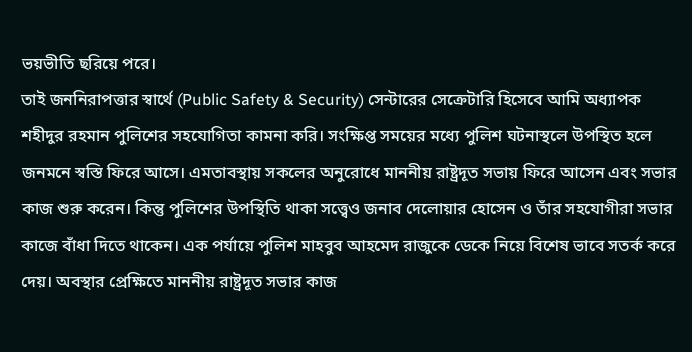ভয়ভীতি ছরিয়ে পরে।
তাই জননিরাপত্তার স্বার্থে (Public Safety & Security) সেন্টারের সেক্রেটারি হিসেবে আমি অধ্যাপক শহীদুর রহমান পুলিশের সহযোগিতা কামনা করি। সংক্ষিপ্ত সময়ের মধ্যে পুলিশ ঘটনাস্থলে উপস্থিত হলে জনমনে স্বস্তি ফিরে আসে। এমতাবস্থায় সকলের অনুরোধে মাননীয় রাষ্ট্রদূত সভায় ফিরে আসেন এবং সভার কাজ শুরু করেন। কিন্তু পুলিশের উপস্থিতি থাকা সত্ত্বেও জনাব দেলোয়ার হোসেন ও তাঁর সহযোগীরা সভার কাজে বাঁধা দিতে থাকেন। এক পর্যায়ে পুলিশ মাহবুব আহমেদ রাজুকে ডেকে নিয়ে বিশেষ ভাবে সতর্ক করে দেয়। অবস্থার প্রেক্ষিতে মাননীয় রাষ্ট্রদূত সভার কাজ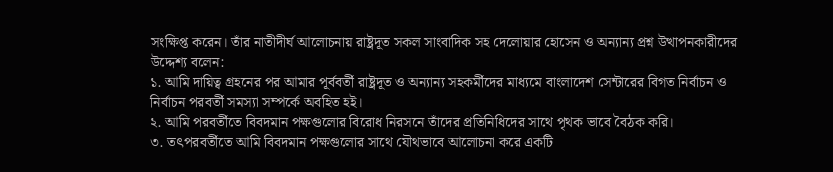সংক্ষিপ্ত করেন। তাঁর নাতীদীর্ঘ আলোচনায় রাষ্ট্রদূত সকল সাংবাদিক সহ দেলোয়ার হোসেন ও অন্যান্য প্রশ্ন উত্থাপনকারীদের উদ্দেশ্য বলেন:
১. আমি দায়িত্ব গ্রহনের পর আমার পূর্ববর্তী রাষ্ট্রদূত ও অন্যান্য সহকর্মীদের মাধ্যমে বাংলাদেশ সেন্টারের বিগত নির্বাচন ও নির্বাচন পরবর্তী সমস্যা সম্পর্কে অবহিত হই।
২. আমি পরবর্তীতে বিবদমান পক্ষগুলোর বিরোধ নিরসনে তাঁদের প্রতিনিধিদের সাথে পৃথক ভাবে বৈঠক করি।
৩. তৎপরবর্তীতে আমি বিবদমান পক্ষগুলোর সাথে যৌথভাবে আলোচনা করে একটি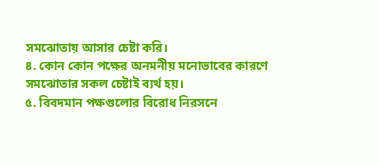সমঝোতায় আসার চেষ্টা করি।
৪. কোন কোন পক্ষের অনমনীয় মনোভাবের কারণে সমঝোতার সকল চেষ্টাই ব্যর্থ হয়।
৫. বিবদমান পক্ষগুলোর বিরোধ নিরসনে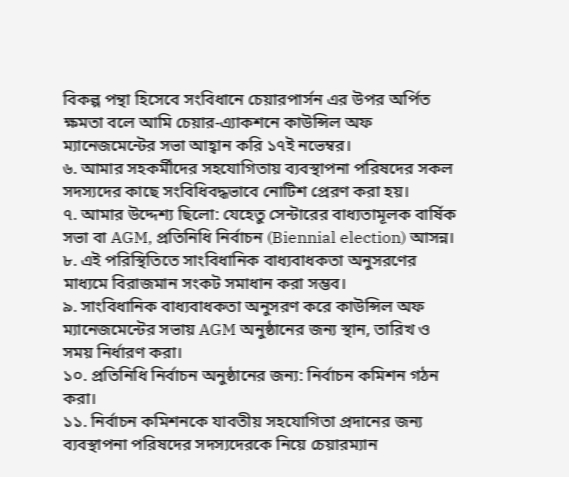বিকল্প পন্থা হিসেবে সংবিধানে চেয়ারপার্সন এর উপর অর্পিত ক্ষমতা বলে আমি চেয়ার-এ্যাকশনে কাউন্সিল অফ ম্যানেজমেন্টের সভা আহ্বান করি ১৭ই নভেম্বর।
৬. আমার সহকর্মীদের সহযোগিতায় ব্যবস্থাপনা পরিষদের সকল সদস্যদের কাছে সংবিধিবদ্ধভাবে নোটিশ প্রেরণ করা হয়।
৭. আমার উদ্দেশ্য ছিলো: যেহেতু সেন্টারের বাধ্যতামূলক বার্ষিক সভা বা AGM, প্রতিনিধি নির্বাচন (Biennial election) আসন্ন।
৮. এই পরিস্থিতিতে সাংবিধানিক বাধ্যবাধকতা অনুসরণের মাধ্যমে বিরাজমান সংকট সমাধান করা সম্ভব।
৯. সাংবিধানিক বাধ্যবাধকতা অনুসরণ করে কাউন্সিল অফ ম্যানেজমেন্টের সভায় AGM অনুষ্ঠানের জন্য স্থান, তারিখ ও সময় নির্ধারণ করা।
১০. প্রতিনিধি নির্বাচন অনুষ্ঠানের জন্য: নির্বাচন কমিশন গঠন করা।
১১. নির্বাচন কমিশনকে যাবতীয় সহযোগিতা প্রদানের জন্য ব্যবস্থাপনা পরিষদের সদস্যদেরকে নিয়ে চেয়ারম্যান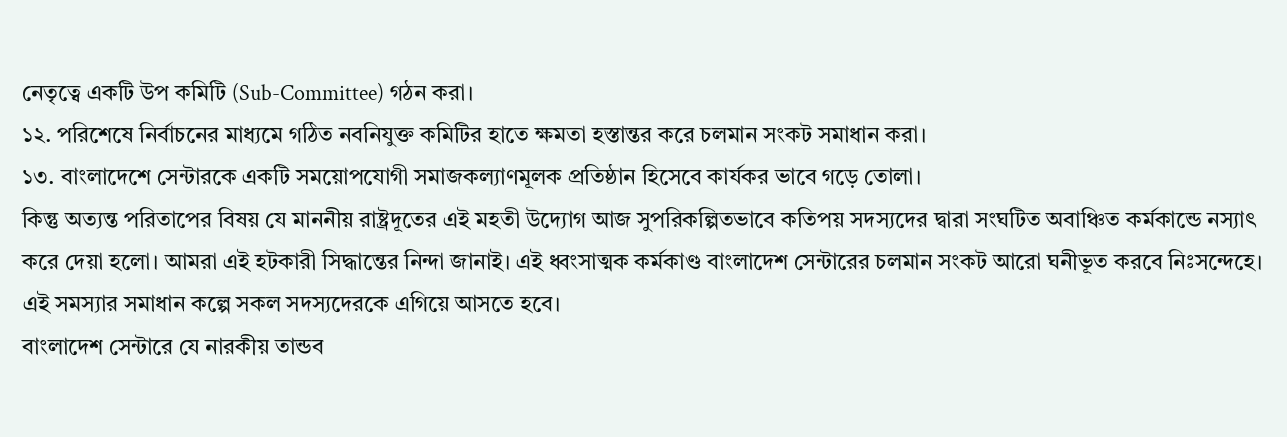নেতৃত্বে একটি উপ কমিটি (Sub-Committee) গঠন করা।
১২. পরিশেষে নির্বাচনের মাধ্যমে গঠিত নবনিযুক্ত কমিটির হাতে ক্ষমতা হস্তান্তর করে চলমান সংকট সমাধান করা।
১৩. বাংলাদেশে সেন্টারকে একটি সময়োপযোগী সমাজকল্যাণমূলক প্রতিষ্ঠান হিসেবে কার্যকর ভাবে গড়ে তোলা।
কিন্তু অত্যন্ত পরিতাপের বিষয় যে মাননীয় রাষ্ট্রদূতের এই মহতী উদ্যোগ আজ সুপরিকল্পিতভাবে কতিপয় সদস্যদের দ্বারা সংঘটিত অবাঞ্চিত কর্মকান্ডে নস্যাৎ করে দেয়া হলো। আমরা এই হটকারী সিদ্ধান্তের নিন্দা জানাই। এই ধ্বংসাত্মক কর্মকাণ্ড বাংলাদেশ সেন্টারের চলমান সংকট আরো ঘনীভূত করবে নিঃসন্দেহে। এই সমস্যার সমাধান কল্পে সকল সদস্যদেরকে এগিয়ে আসতে হবে।
বাংলাদেশ সেন্টারে যে নারকীয় তান্ডব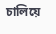চালিয়ে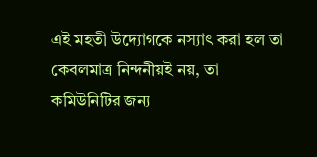এই মহতী উদ্যোগকে নস্যাৎ করা হল তা কেবলমাত্র নিন্দনীয়ই নয়, তা কমিউনিটির জন্য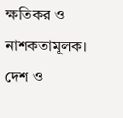ক্ষতিকর ও নাশকতামূলক। দেশ ও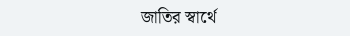জাতির স্বার্থে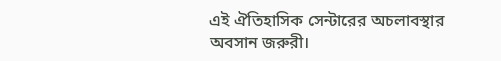এই ঐতিহাসিক সেন্টারের অচলাবস্থার অবসান জরুরী।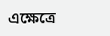এক্ষেত্রে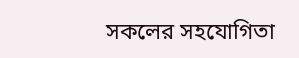সকলের সহযোগিতা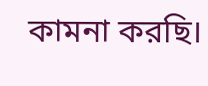কামনা করছি।